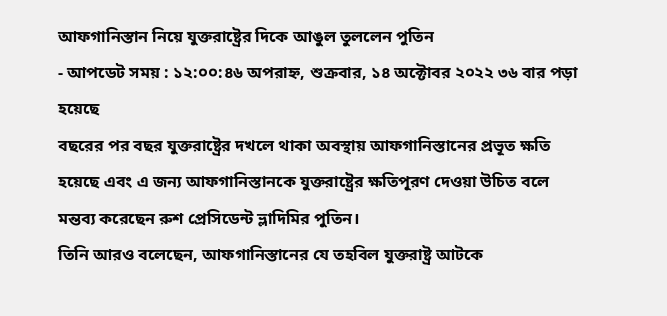আফগানিস্তান নিয়ে যুক্তরাষ্ট্রের দিকে আঙুল তুললেন পুতিন
- আপডেট সময় : ১২:০০:৪৬ অপরাহ্ন, শুক্রবার, ১৪ অক্টোবর ২০২২ ৩৬ বার পড়া হয়েছে
বছরের পর বছর যুক্তরাষ্ট্রের দখলে থাকা অবস্থায় আফগানিস্তানের প্রভূত ক্ষতি হয়েছে এবং এ জন্য আফগানিস্তানকে যুক্তরাষ্ট্রের ক্ষতিপূরণ দেওয়া উচিত বলে মন্তব্য করেছেন রুশ প্রেসিডেন্ট ভ্লাদিমির পুতিন।
তিনি আরও বলেছেন, আফগানিস্তানের যে তহবিল যুক্তরাষ্ট্র আটকে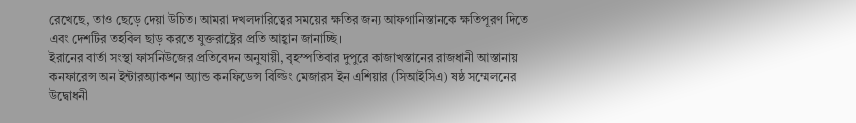রেখেছে, তাও ছেড়ে দেয়া উচিত। আমরা দখলদারিত্বের সময়ের ক্ষতির জন্য আফগানিস্তানকে ক্ষতিপূরণ দিতে এবং দেশটির তহবিল ছাড় করতে যুক্তরাষ্ট্রের প্রতি আহ্বান জানাচ্ছি।
ইরানের বার্তা সংস্থা ফার্সনিউজের প্রতিবেদন অনুযায়ী, বৃহস্পতিবার দুপুরে কাজাখস্তানের রাজধানী আস্তানায় কনফারেন্স অন ইন্টারঅ্যাকশন অ্যান্ড কনফিডেন্স বিল্ডিং মেজারস ইন এশিয়ার (সিআইসিএ) ষষ্ঠ সম্মেলনের উদ্বোধনী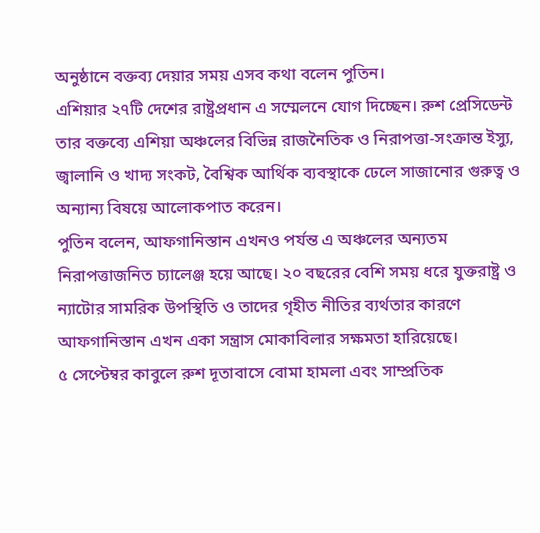অনুষ্ঠানে বক্তব্য দেয়ার সময় এসব কথা বলেন পুতিন।
এশিয়ার ২৭টি দেশের রাষ্ট্রপ্রধান এ সম্মেলনে যোগ দিচ্ছেন। রুশ প্রেসিডেন্ট তার বক্তব্যে এশিয়া অঞ্চলের বিভিন্ন রাজনৈতিক ও নিরাপত্তা-সংক্রান্ত ইস্যু, জ্বালানি ও খাদ্য সংকট, বৈশ্বিক আর্থিক ব্যবস্থাকে ঢেলে সাজানোর গুরুত্ব ও অন্যান্য বিষয়ে আলোকপাত করেন।
পুতিন বলেন, আফগানিস্তান এখনও পর্যন্ত এ অঞ্চলের অন্যতম নিরাপত্তাজনিত চ্যালেঞ্জ হয়ে আছে। ২০ বছরের বেশি সময় ধরে যুক্তরাষ্ট্র ও ন্যাটোর সামরিক উপস্থিতি ও তাদের গৃহীত নীতির ব্যর্থতার কারণে আফগানিস্তান এখন একা সন্ত্রাস মোকাবিলার সক্ষমতা হারিয়েছে।
৫ সেপ্টেম্বর কাবুলে রুশ দূতাবাসে বোমা হামলা এবং সাম্প্রতিক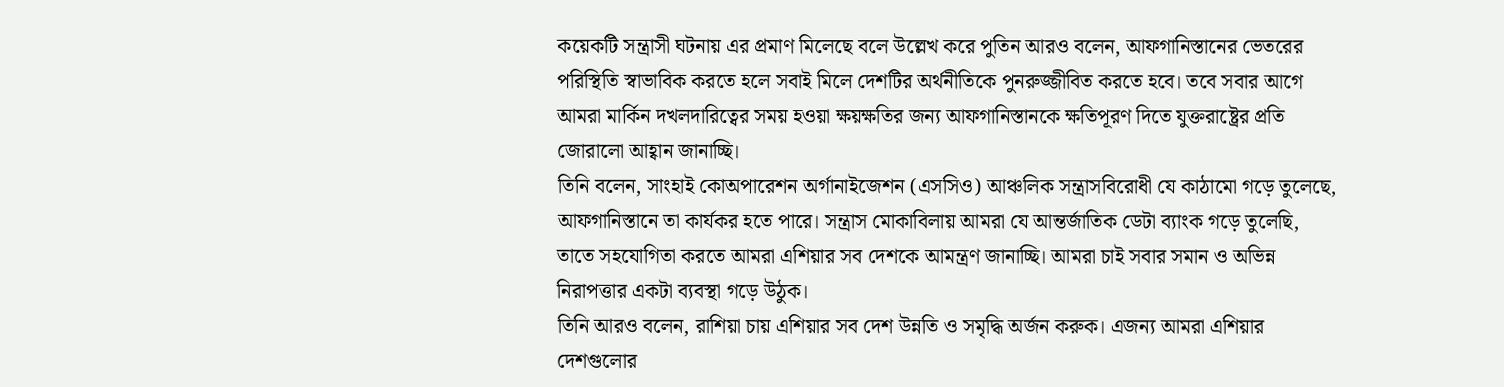কয়েকটি সন্ত্রাসী ঘটনায় এর প্রমাণ মিলেছে বলে উল্লেখ করে পুতিন আরও বলেন, আফগানিস্তানের ভেতরের পরিস্থিতি স্বাভাবিক করতে হলে সবাই মিলে দেশটির অর্থনীতিকে পুনরুজ্জীবিত করতে হবে। তবে সবার আগে আমরা মার্কিন দখলদারিত্বের সময় হওয়া ক্ষয়ক্ষতির জন্য আফগানিস্তানকে ক্ষতিপূরণ দিতে যুক্তরাষ্ট্রের প্রতি জোরালো আহ্বান জানাচ্ছি।
তিনি বলেন, সাংহাই কোঅপারেশন অর্গানাইজেশন (এসসিও) আঞ্চলিক সন্ত্রাসবিরোধী যে কাঠামো গড়ে তুলেছে, আফগানিস্তানে তা কার্যকর হতে পারে। সন্ত্রাস মোকাবিলায় আমরা যে আন্তর্জাতিক ডেটা ব্যাংক গড়ে তুলেছি, তাতে সহযোগিতা করতে আমরা এশিয়ার সব দেশকে আমন্ত্রণ জানাচ্ছি। আমরা চাই সবার সমান ও অভিন্ন নিরাপত্তার একটা ব্যবস্থা গড়ে উঠুক।
তিনি আরও বলেন, রাশিয়া চায় এশিয়ার সব দেশ উন্নতি ও সমৃদ্ধি অর্জন করুক। এজন্য আমরা এশিয়ার দেশগুলোর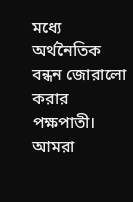মধ্যে অর্থনৈতিক বন্ধন জোরালো করার পক্ষপাতী। আমরা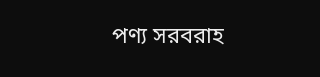পণ্য সরবরাহ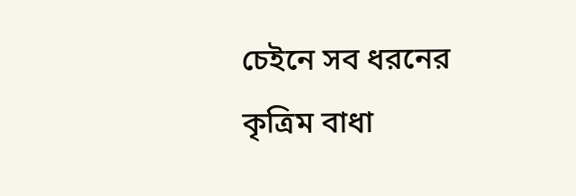চেইনে সব ধরনের কৃত্রিম বাধা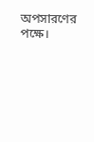অপসারণের পক্ষে।